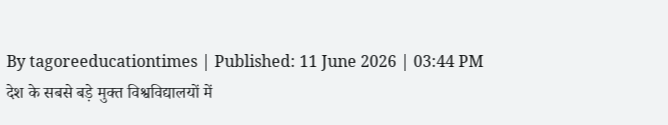By tagoreeducationtimes | Published: 11 June 2026 | 03:44 PM
देश के सबसे बड़े मुक्त विश्वविद्यालयों में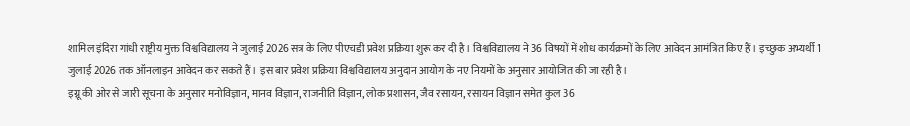शामिल इंदिरा गांधी राष्ट्रीय मुक्त विश्वविद्यालय ने जुलाई 2026 सत्र के लिए पीएचडी प्रवेश प्रक्रिया शुरू कर दी है। विश्वविद्यालय ने 36 विषयों में शोध कार्यक्रमों के लिए आवेदन आमंत्रित किए हैं। इच्छुक अभ्यर्थी 1 जुलाई 2026 तक ऑनलाइन आवेदन कर सकते हैं। इस बार प्रवेश प्रक्रिया विश्वविद्यालय अनुदान आयोग के नए नियमों के अनुसार आयोजित की जा रही है।
इग्नू की ओर से जारी सूचना के अनुसार मनोविज्ञान, मानव विज्ञान, राजनीति विज्ञान, लोक प्रशासन, जैव रसायन, रसायन विज्ञान समेत कुल 36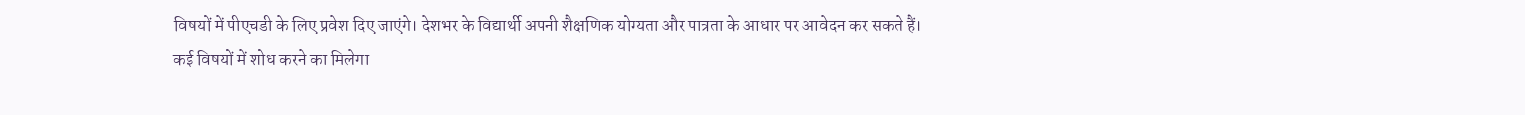विषयों में पीएचडी के लिए प्रवेश दिए जाएंगे। देशभर के विद्यार्थी अपनी शैक्षणिक योग्यता और पात्रता के आधार पर आवेदन कर सकते हैं।
कई विषयों में शोध करने का मिलेगा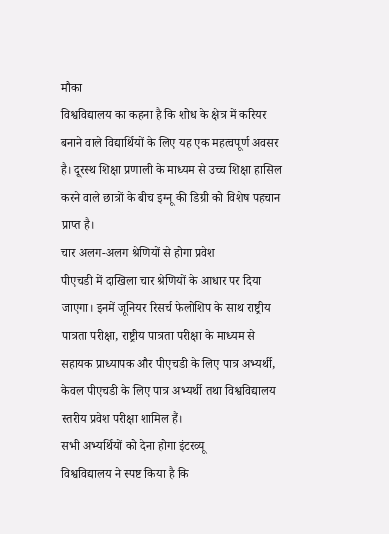मौका
विश्वविद्यालय का कहना है कि शोध के क्षेत्र में करियर बनाने वाले विद्यार्थियों के लिए यह एक महत्वपूर्ण अवसर है। दूरस्थ शिक्षा प्रणाली के माध्यम से उच्च शिक्षा हासिल करने वाले छात्रों के बीच इग्नू की डिग्री को विशेष पहचान प्राप्त है।
चार अलग-अलग श्रेणियों से होगा प्रवेश
पीएचडी में दाखिला चार श्रेणियों के आधार पर दिया जाएगा। इनमें जूनियर रिसर्च फेलोशिप के साथ राष्ट्रीय पात्रता परीक्षा, राष्ट्रीय पात्रता परीक्षा के माध्यम से सहायक प्राध्यापक और पीएचडी के लिए पात्र अभ्यर्थी, केवल पीएचडी के लिए पात्र अभ्यर्थी तथा विश्वविद्यालय स्तरीय प्रवेश परीक्षा शामिल हैं।
सभी अभ्यर्थियों को देना होगा इंटरव्यू
विश्वविद्यालय ने स्पष्ट किया है कि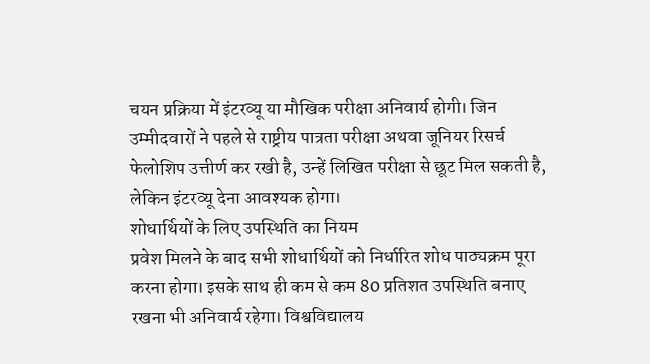चयन प्रक्रिया में इंटरव्यू या मौखिक परीक्षा अनिवार्य होगी। जिन उम्मीदवारों ने पहले से राष्ट्रीय पात्रता परीक्षा अथवा जूनियर रिसर्च फेलोशिप उत्तीर्ण कर रखी है, उन्हें लिखित परीक्षा से छूट मिल सकती है, लेकिन इंटरव्यू देना आवश्यक होगा।
शोधार्थियों के लिए उपस्थिति का नियम
प्रवेश मिलने के बाद सभी शोधार्थियों को निर्धारित शोध पाठ्यक्रम पूरा करना होगा। इसके साथ ही कम से कम 80 प्रतिशत उपस्थिति बनाए रखना भी अनिवार्य रहेगा। विश्वविद्यालय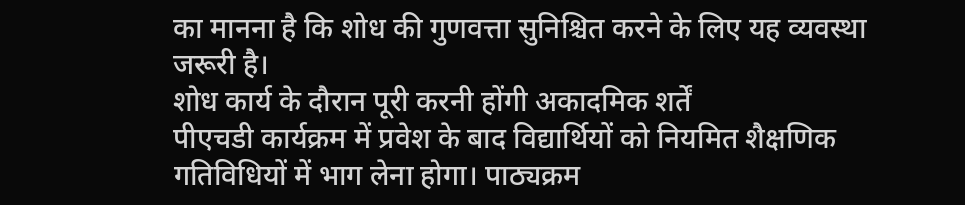का मानना है कि शोध की गुणवत्ता सुनिश्चित करने के लिए यह व्यवस्था जरूरी है।
शोध कार्य के दौरान पूरी करनी होंगी अकादमिक शर्तें
पीएचडी कार्यक्रम में प्रवेश के बाद विद्यार्थियों को नियमित शैक्षणिक गतिविधियों में भाग लेना होगा। पाठ्यक्रम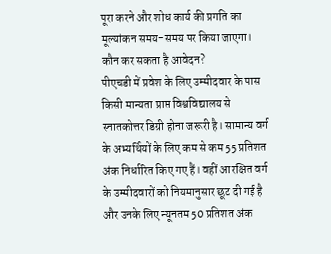पूरा करने और शोध कार्य की प्रगति का मूल्यांकन समय-समय पर किया जाएगा।
कौन कर सकता है आवेदन?
पीएचडी में प्रवेश के लिए उम्मीदवार के पास किसी मान्यता प्राप्त विश्वविद्यालय से स्नातकोत्तर डिग्री होना जरूरी है। सामान्य वर्ग के अभ्यर्थियों के लिए कम से कम 55 प्रतिशत अंक निर्धारित किए गए हैं। वहीं आरक्षित वर्ग के उम्मीदवारों को नियमानुसार छूट दी गई है और उनके लिए न्यूनतम 50 प्रतिशत अंक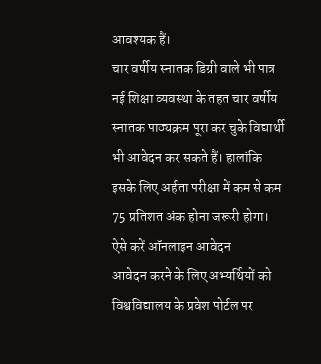आवश्यक हैं।
चार वर्षीय स्नातक डिग्री वाले भी पात्र
नई शिक्षा व्यवस्था के तहत चार वर्षीय स्नातक पाठ्यक्रम पूरा कर चुके विद्यार्थी भी आवेदन कर सकते हैं। हालांकि इसके लिए अर्हता परीक्षा में कम से कम 75 प्रतिशत अंक होना जरूरी होगा।
ऐसे करें ऑनलाइन आवेदन
आवेदन करने के लिए अभ्यर्थियों को विश्वविद्यालय के प्रवेश पोर्टल पर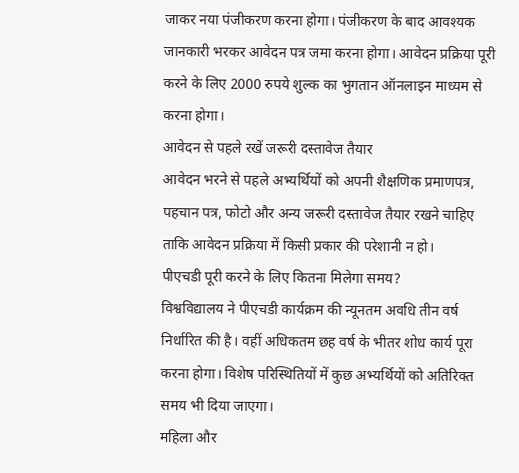जाकर नया पंजीकरण करना होगा। पंजीकरण के बाद आवश्यक जानकारी भरकर आवेदन पत्र जमा करना होगा। आवेदन प्रक्रिया पूरी करने के लिए 2000 रुपये शुल्क का भुगतान ऑनलाइन माध्यम से करना होगा।
आवेदन से पहले रखें जरूरी दस्तावेज तैयार
आवेदन भरने से पहले अभ्यर्थियों को अपनी शैक्षणिक प्रमाणपत्र, पहचान पत्र, फोटो और अन्य जरूरी दस्तावेज तैयार रखने चाहिए ताकि आवेदन प्रक्रिया में किसी प्रकार की परेशानी न हो।
पीएचडी पूरी करने के लिए कितना मिलेगा समय?
विश्वविद्यालय ने पीएचडी कार्यक्रम की न्यूनतम अवधि तीन वर्ष निर्धारित की है। वहीं अधिकतम छह वर्ष के भीतर शोध कार्य पूरा करना होगा। विशेष परिस्थितियों में कुछ अभ्यर्थियों को अतिरिक्त समय भी दिया जाएगा।
महिला और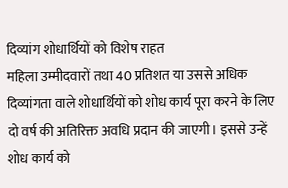दिव्यांग शोधार्थियों को विशेष राहत
महिला उम्मीदवारों तथा 40 प्रतिशत या उससे अधिक दिव्यांगता वाले शोधार्थियों को शोध कार्य पूरा करने के लिए दो वर्ष की अतिरिक्त अवधि प्रदान की जाएगी। इससे उन्हें शोध कार्य को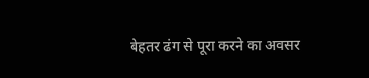बेहतर ढंग से पूरा करने का अवसर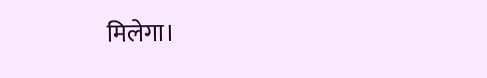मिलेगा।